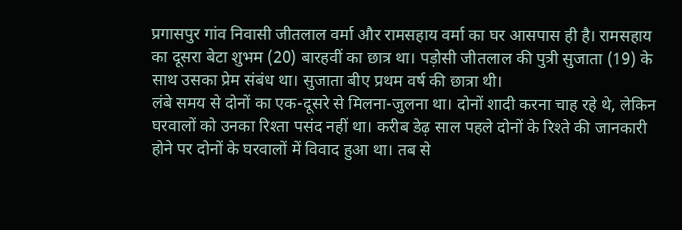प्रगासपुर गांव निवासी जीतलाल वर्मा और रामसहाय वर्मा का घर आसपास ही है। रामसहाय का दूसरा बेटा शुभम (20) बारहवीं का छात्र था। पड़ोसी जीतलाल की पुत्री सुजाता (19) के साथ उसका प्रेम संबंध था। सुजाता बीए प्रथम वर्ष की छात्रा थी।
लंबे समय से दोनों का एक-दूसरे से मिलना-जुलना था। दोनों शादी करना चाह रहे थे, लेकिन घरवालों को उनका रिश्ता पसंद नहीं था। करीब डेढ़ साल पहले दोनों के रिश्ते की जानकारी होने पर दोनों के घरवालों में विवाद हुआ था। तब से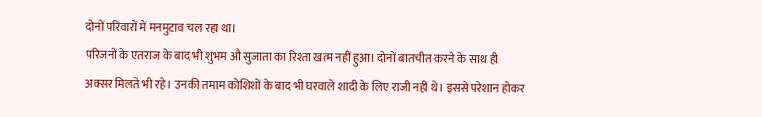दोनों परिवारों में मनमुटाव चल रहा था।
परिजनों के एतराज के बाद भी शुभम औ सुजाता का रिश्ता खत्म नहीं हुआ। दोनों बातचीत करने के साथ ही अक्सर मिलते भी रहे। उनकी तमाम कोशिशों के बाद भी घरवाले शादी के लिए राजी नहीं थे। इससे परेशान होकर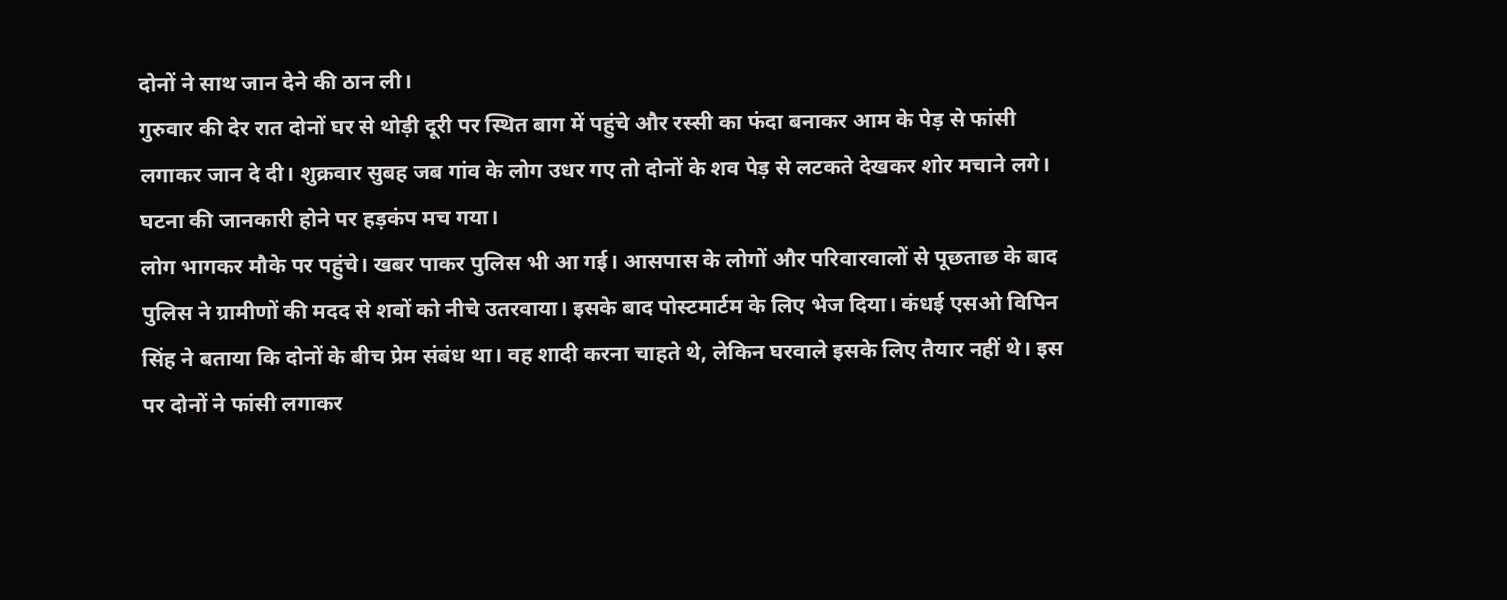दोनों ने साथ जान देने की ठान ली।
गुरुवार की देर रात दोनों घर से थोड़ी दूरी पर स्थित बाग में पहुंचे और रस्सी का फंदा बनाकर आम के पेड़ से फांसी लगाकर जान दे दी। शुक्रवार सुबह जब गांव के लोग उधर गए तो दोनों के शव पेड़ से लटकते देखकर शोर मचाने लगे। घटना की जानकारी होने पर हड़कंप मच गया।
लोग भागकर मौके पर पहुंचे। खबर पाकर पुलिस भी आ गई। आसपास के लोगों और परिवारवालों से पूछताछ के बाद पुलिस ने ग्रामीणों की मदद से शवों को नीचे उतरवाया। इसके बाद पोस्टमार्टम के लिए भेज दिया। कंधई एसओ विपिन सिंह ने बताया कि दोनों के बीच प्रेम संबंध था। वह शादी करना चाहते थे, लेकिन घरवाले इसके लिए तैयार नहीं थे। इस पर दोनों ने फांसी लगाकर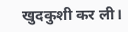खुदकुशी कर ली।